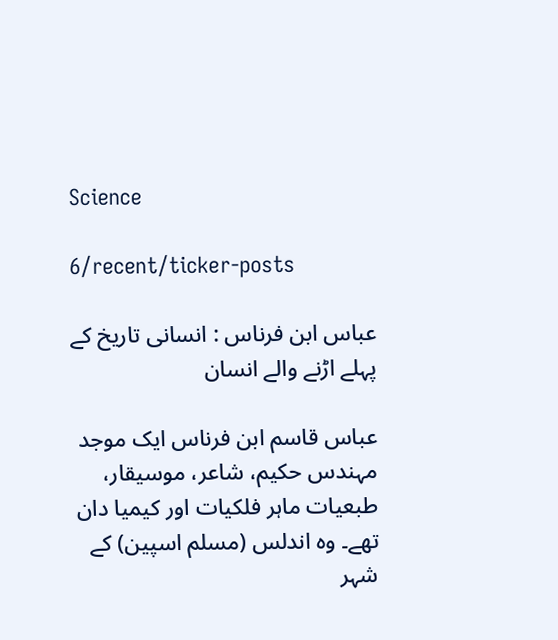Science

6/recent/ticker-posts

عباس ابن فرناس : انسانی تاریخ کے پہلے اڑنے والے انسان

عباس قاسم ابن فرناس ایک موجد مہندس حکیم، شاعر، موسیقار، طبعیات ماہر فلکیات اور کیمیا دان تھے۔ وہ اندلس (مسلم اسپین) کے شہر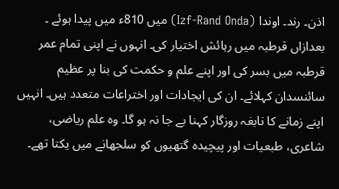اذن۔ رند۔ اوندا (Izf-Rand Onda) میں 810ء میں پیدا ہوئے ۔ بعدازاں قرطبہ میں رہائش اختیار کی۔ انہوں نے اپنی تمام عمر قرطبہ میں بسر کی اور اپنے علم و حکمت کی بنا پر عظیم سائنسدان کہلائے۔ ان کی ایجادات اور اختراعات متعدد ہیں۔ انہیں اپنے زمانے کا نابغہ روزگار کہنا بے جا نہ ہو گا۔ وہ علم ریاضی، شاعری، طبعیات اور پیچیدہ گتھیوں کو سلجھانے میں یکتا تھے۔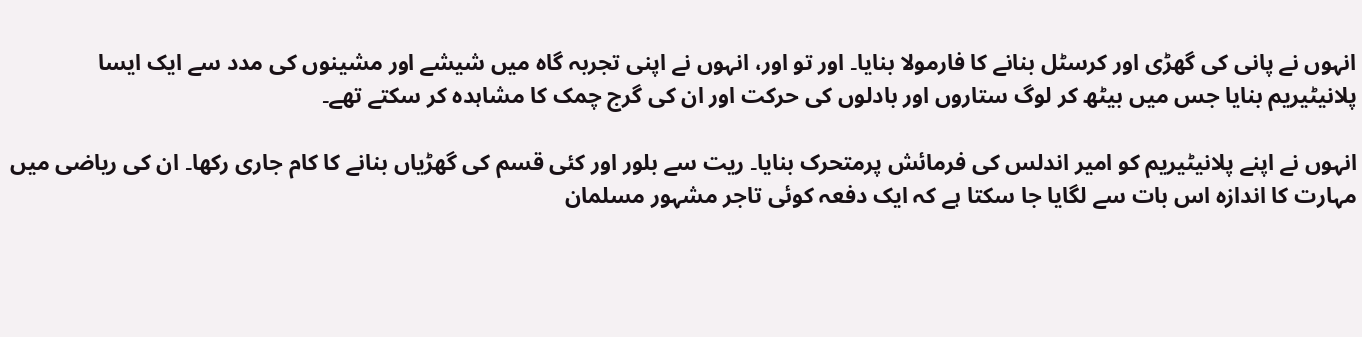انہوں نے پانی کی گھڑی اور کرسٹل بنانے کا فارمولا بنایا۔ اور تو اور، انہوں نے اپنی تجربہ گاہ میں شیشے اور مشینوں کی مدد سے ایک ایسا پلانیٹیریم بنایا جس میں بیٹھ کر لوگ ستاروں اور بادلوں کی حرکت اور ان کی گرج چمک کا مشاہدہ کر سکتے تھے۔

انہوں نے اپنے پلانیٹیریم کو امیر اندلس کی فرمائش پرمتحرک بنایا۔ ریت سے بلور اور کئی قسم کی گھڑیاں بنانے کا کام جاری رکھا۔ ان کی ریاضی میں مہارت کا اندازہ اس بات سے لگایا جا سکتا ہے کہ ایک دفعہ کوئی تاجر مشہور مسلمان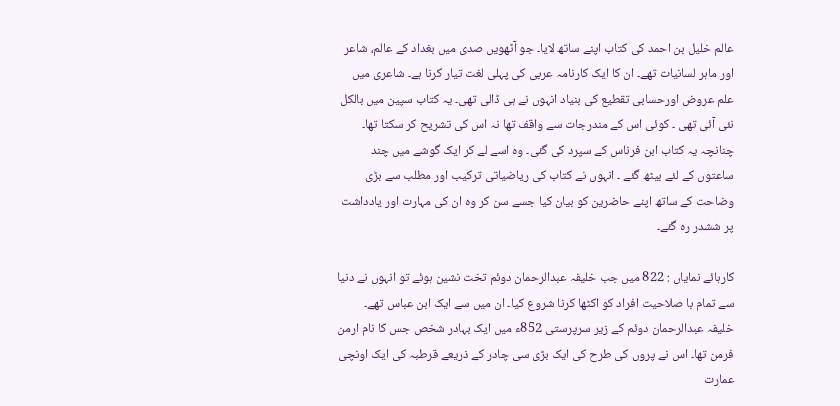عالم خلیل بن احمد کی کتاب اپنے ساتھ لایا۔ جو آٹھویں صدی میں بغداد کے عالم، شاعر اور ماہر لسانیات تھے۔ ان کا ایک کارنامہ عربی کی پہلی لغت تیار کرنا ہے۔ شاعری میں علم عروض اورحسابی تقطیع کی بنیاد انہوں نے ہی ڈالی تھی۔ یہ کتاب سپین میں بالکل نئی آئی تھی ۔ کوئی اس کے مندرجات سے واقف تھا نہ اس کی تشریح کر سکتا تھا۔ چنانچہ یہ کتاب ابن فرناس کے سپرد کی گئی۔ وہ اسے لے کر ایک گوشے میں چند ساعتوں کے لئے بیٹھ گئے ۔ انہوں نے کتاب کی ریاضیاتی ترکیب اور مطلب سے بڑی وضاحت کے ساتھ اپنے حاضرین کو بیان کیا جسے سن کر وہ ان کی مہارت اور یادداشت پر ششدر رہ گئے۔

کارہائے نمایاں : 822 میں جب خلیفہ عبدالرحمان دوئم تخت نشین ہوئے تو انہوں نے دنیا سے تمام با صلاحیت افراد کو اکٹھا کرنا شروع کیا۔ ان میں سے ایک ابن عباس تھے۔ خلیفہ عبدالرحمان دوئم کے زیر سرپرستی 852ء میں ایک بہادر شخص جس کا نام ارمن فرمن تھا۔ اس نے پروں کی طرح کی ایک بڑی سی چادر کے ذریعے قرطبہ کی ایک اونچی عمارت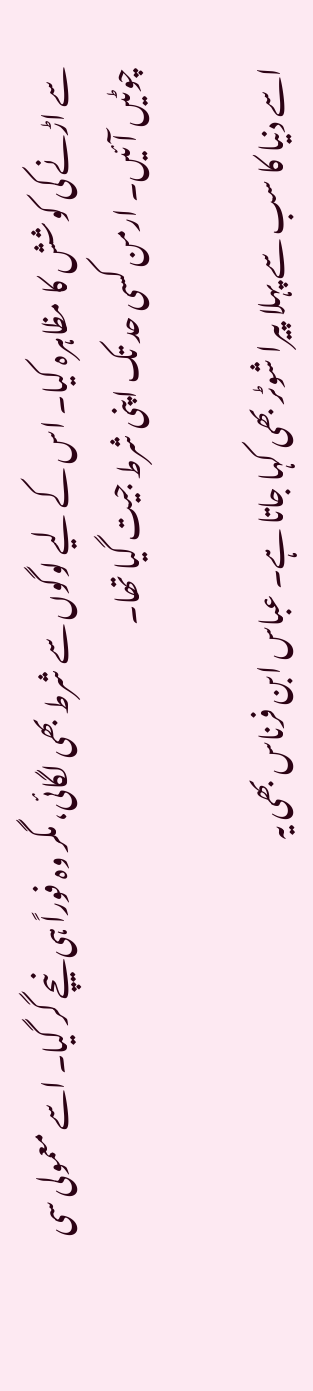سے اڑنے کی کوشش کا مظاہرہ کیا۔ اس کے لیے لوگوں سے شرط بھی لگائی، مگر وہ فوراً ہی نیچے گر گیا۔ اسے معمولی سی چوٹیں آئیں۔ ارمن کسی حد تک اپنی شرط جیت گیا تھا۔

اسے دنیا کا سب سے پہلا پیرا شوٹر بھی کہا جاتا ہے۔ عباس ابن فرناس بھی یہ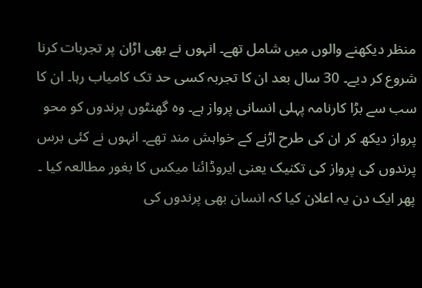منظر دیکھنے والوں میں شامل تھے۔ انہوں نے بھی اڑان پر تجربات کرنا شروع کر دیے۔ 30 سال بعد ان کا تجربہ کسی حد تک کامیاب رہا۔ ان کا سب سے بڑا کارنامہ پہلی انسانی پرواز ہے۔ وہ گھنٹوں پرندوں کو محو پرواز دیکھ کر ان کی طرح اڑنے کے خواہش مند تھے۔ انہوں نے کئی برس پرندوں کی پرواز کی تکنیک یعنی ایروڈائنا میکس کا بغور مطالعہ کیا ۔ پھر ایک دن یہ اعلان کیا کہ انسان بھی پرندوں کی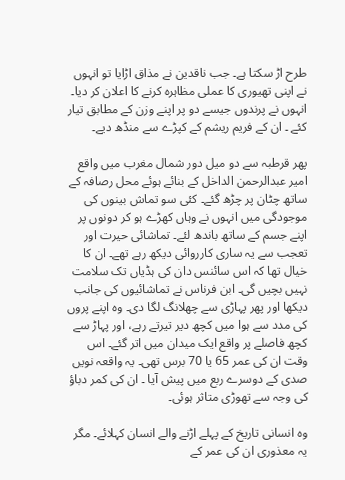طرح اڑ سکتا ہے۔ جب ناقدین نے مذاق اڑایا تو انہوں نے اپنی تھیوری کا عملی مظاہرہ کرنے کا اعلان کر دیا۔ انہوں نے پرندوں جیسے دو پر اپنے وزن کے مطابق تیار کئے ۔ ان کے فریم ریشم کے کپڑے سے منڈھ دیے۔

پھر قرطبہ سے دو میل دور شمال مغرب میں واقع امیر عبدالرحمن الداخل کے بنائے ہوئے محل رصافہ کے ساتھ چٹان پر چڑھ گئے۔ کئی سو تماش بینوں کی موجودگی میں انہوں نے وہاں کھڑے ہو کر دونوں پر اپنے جسم کے ساتھ باندھ لئے۔ تماشائی حیرت اور تعجب سے یہ ساری کارروائی دیکھ رہے تھے۔ ان کا خیال تھا کہ اس سائنس دان کی ہڈیاں تک سلامت نہیں بچیں گی۔ ابن فرناس نے تماشائیوں کی جانب دیکھا اور پھر پہاڑی سے چھلانگ لگا دی۔ وہ اپنے پروں کی مدد سے ہوا میں کچھ دیر تیرتے رہے، اور پہاڑ سے کچھ فاصلے پر واقع ایک میدان میں اتر گئے۔ اس وقت ان کی عمر 65 یا 70 برس تھی۔ یہ واقعہ نویں صدی کے دوسرے ربع میں پیش آیا ۔ ان کی کمر دباؤ کی وجہ سے تھوڑی متاثر ہوئی۔

وہ انسانی تاریخ کے پہلے اڑنے والے انسان کہلائے۔ مگر یہ معذوری ان کی عمر کے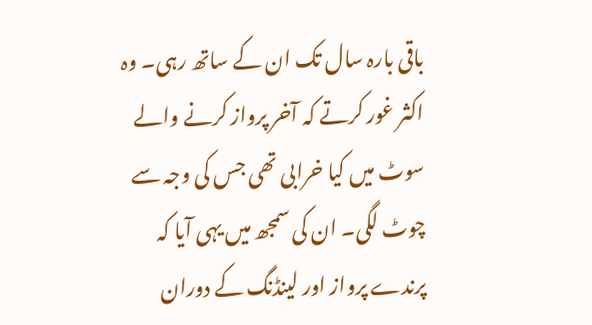باقی بارہ سال تک ان کے ساتھ رہی۔ وہ اکثر غور کرتے کہ آخر پرواز کرنے والے سوٹ میں کیا خرابی تھی جس کی وجہ سے چوٹ لگی۔ ان کی سمجھ میں یہی آیا کہ پرندے پرواز اور لینڈنگ کے دوران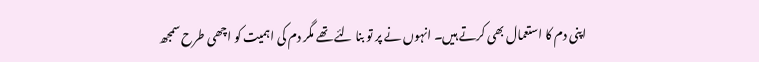اپنی دم کا استعمال بھی کرتے ہیں۔ انہوں نے پر تو بنا لئے تھے مگر دم کی اہمیت کو اچھی طرح سمجھ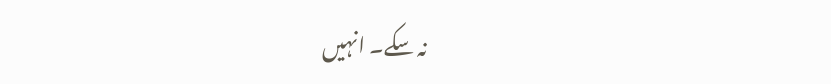نہ سکے۔ انہیں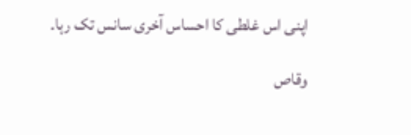اپنی اس غلطی کا احساس آخری سانس تک رہا۔

وقاص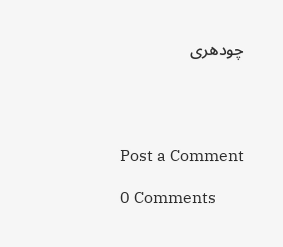چودھری




Post a Comment

0 Comments